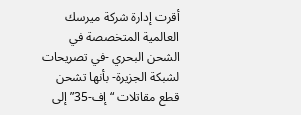أقرت إدارة شركة ميرسك العالمية المتخصصة في الشحن البحري -في تصريحات لشبكة الجزيرة- بأنها تشحن قطع مقاتلات “إف-35” إلى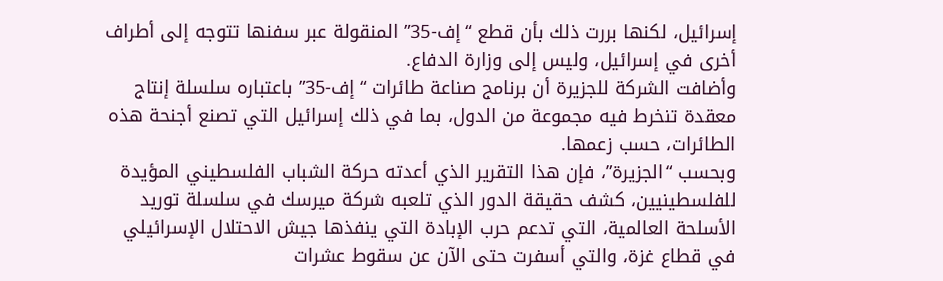إسرائيل، لكنها بررت ذلك بأن قطع “إف-35” المنقولة عبر سفنها تتوجه إلى أطراف أخرى في إسرائيل، وليس إلى وزارة الدفاع.
وأضافت الشركة للجزيرة أن برنامج صناعة طائرات “إف-35” باعتباره سلسلة إنتاج معقدة تنخرط فيه مجموعة من الدول، بما في ذلك إسرائيل التي تصنع أجنحة هذه الطائرات، حسب زعمها.
وبحسب “الجزيرة”، فإن هذا التقرير الذي أعدته حركة الشباب الفلسطيني المؤيدة للفلسطينيين، كشف حقيقة الدور الذي تلعبه شركة ميرسك في سلسلة توريد الأسلحة العالمية، التي تدعم حرب الإبادة التي ينفذها جيش الاحتلال الإسرائيلي في قطاع غزة، والتي أسفرت حتى الآن عن سقوط عشرات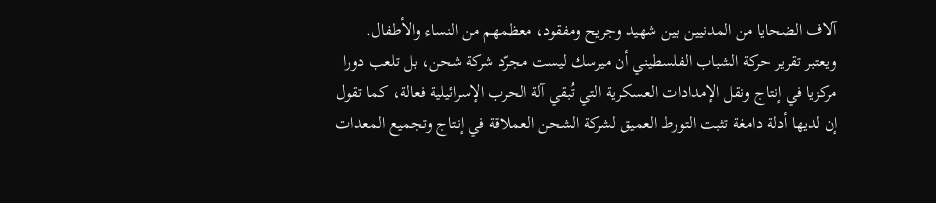آلاف الضحايا من المدنيين بين شهيد وجريح ومفقود، معظمهم من النساء والأطفال.
ويعتبر تقرير حركة الشباب الفلسطيني أن ميرسك ليست مجرّد شركة شحن، بل تلعب دورا مركزيا في إنتاج ونقل الإمدادات العسكرية التي تُبقي آلة الحرب الإسرائيلية فعالة، كما تقول إن لديها أدلة دامغة تثبت التورط العميق لشركة الشحن العملاقة في إنتاج وتجميع المعدات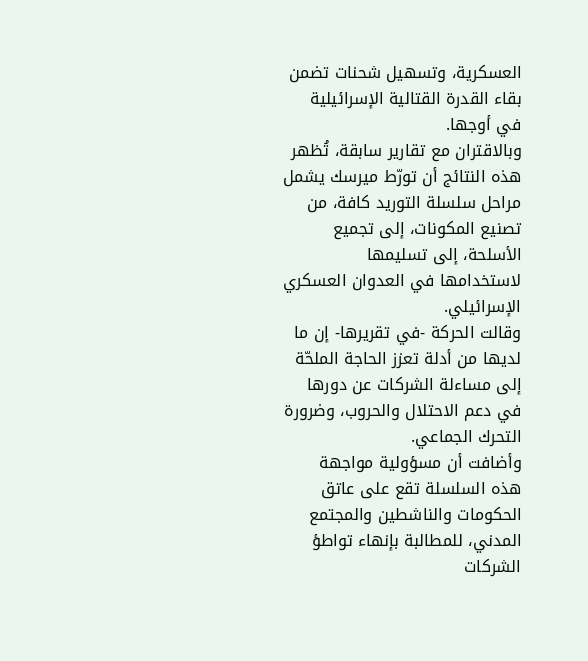العسكرية، وتسهيل شحنات تضمن بقاء القدرة القتالية الإسرائيلية في أوجها.
وبالاقتران مع تقارير سابقة، تُظهر هذه النتائج أن تورّط ميرسك يشمل مراحل سلسلة التوريد كافة، من تصنيع المكونات، إلى تجميع الأسلحة، إلى تسليمها لاستخدامها في العدوان العسكري الإسرائيلي.
وقالت الحركة -في تقريرها- إن ما لديها من أدلة تعزز الحاجة الملحّة إلى مساءلة الشركات عن دورها في دعم الاحتلال والحروب، وضرورة التحرك الجماعي.
وأضافت أن مسؤولية مواجهة هذه السلسلة تقع على عاتق الحكومات والناشطين والمجتمع المدني، للمطالبة بإنهاء تواطؤ الشركات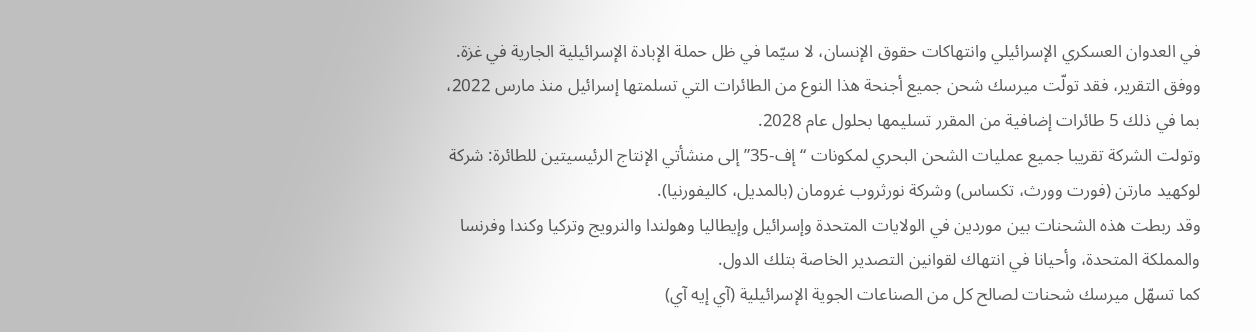في العدوان العسكري الإسرائيلي وانتهاكات حقوق الإنسان، لا سيّما في ظل حملة الإبادة الإسرائيلية الجارية في غزة.
ووفق التقرير، فقد تولّت ميرسك شحن جميع أجنحة هذا النوع من الطائرات التي تسلمتها إسرائيل منذ مارس 2022، بما في ذلك 5 طائرات إضافية من المقرر تسليمها بحلول عام 2028.
وتولت الشركة تقريبا جميع عمليات الشحن البحري لمكونات “إف-35” إلى منشأتي الإنتاج الرئيسيتين للطائرة: شركة لوكهيد مارتن (فورت وورث، تكساس) وشركة نورثروب غرومان (بالمديل، كاليفورنيا).
وقد ربطت هذه الشحنات بين موردين في الولايات المتحدة وإسرائيل وإيطاليا وهولندا والنرويج وتركيا وكندا وفرنسا والمملكة المتحدة، وأحيانا في انتهاك لقوانين التصدير الخاصة بتلك الدول.
كما تسهّل ميرسك شحنات لصالح كل من الصناعات الجوية الإسرائيلية (آي إيه آي)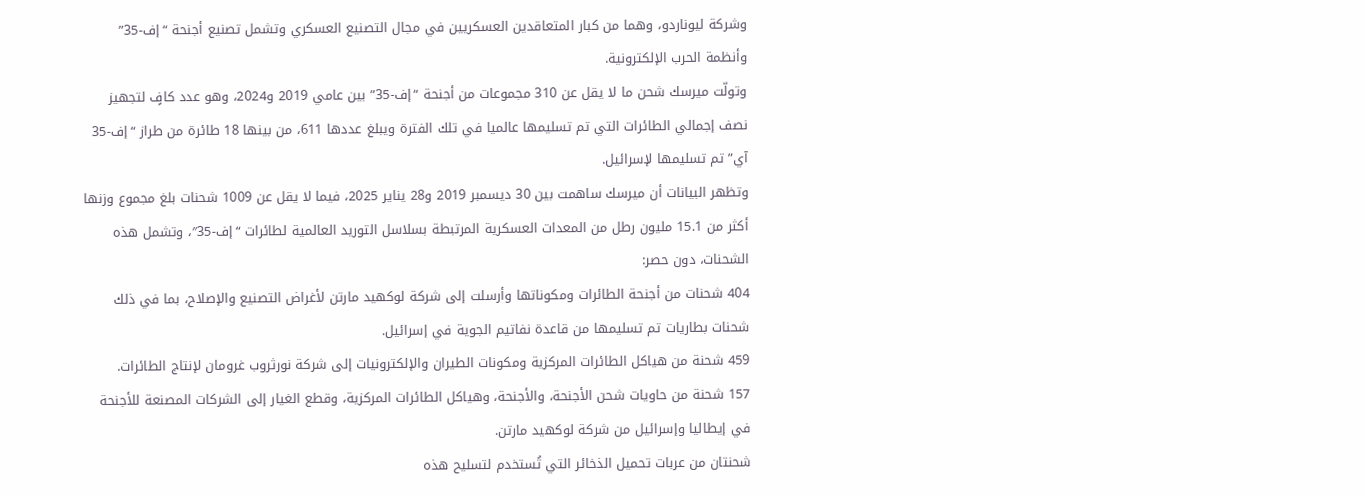وشركة ليوناردو، وهما من كبار المتعاقدين العسكريين في مجال التصنيع العسكري وتشمل تصنيع أجنحة “إف-35” وأنظمة الحرب الإلكترونية.
وتولّت ميرسك شحن ما لا يقل عن 310 مجموعات من أجنحة “إف-35” بين عامي 2019 و2024، وهو عدد كافٍ لتجهيز نصف إجمالي الطائرات التي تم تسليمها عالميا في تلك الفترة ويبلغ عددها 611، من بينها 18 طائرة من طراز “إف-35 آي” تم تسليمها لإسرائيل.
وتظهر البيانات أن ميرسك ساهمت بين 30 ديسمبر 2019 و28 يناير 2025، فيما لا يقل عن 1009 شحنات بلغ مجموع وزنها أكثر من 15.1 مليون رطل من المعدات العسكرية المرتبطة بسلاسل التوريد العالمية لطائرات “إف-35″، وتشمل هذه الشحنات، دون حصر:
404 شحنات من أجنحة الطائرات ومكوناتها وأرسلت إلى شركة لوكهيد مارتن لأغراض التصنيع والإصلاح، بما في ذلك شحنات بطاريات تم تسليمها من قاعدة نفاتيم الجوية في إسرائيل.
459 شحنة من هياكل الطائرات المركزية ومكونات الطيران والإلكترونيات إلى شركة نورثروب غرومان لإنتاج الطائرات.
157 شحنة من حاويات شحن الأجنحة، والأجنحة، وهياكل الطائرات المركزية، وقطع الغيار إلى الشركات المصنعة للأجنحة في إيطاليا وإسرائيل من شركة لوكهيد مارتن.
شحنتان من عربات تحميل الذخائر التي تُستخدم لتسليح هذه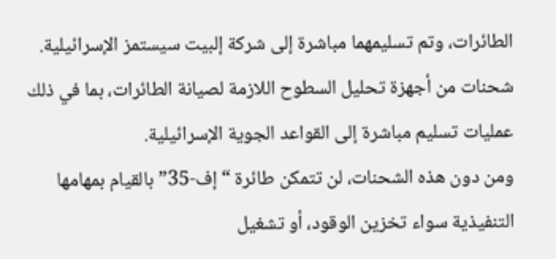الطائرات، وتم تسليمهما مباشرة إلى شركة إلبيت سيستمز الإسرائيلية.
شحنات من أجهزة تحليل السطوح اللازمة لصيانة الطائرات، بما في ذلك عمليات تسليم مباشرة إلى القواعد الجوية الإسرائيلية.
ومن دون هذه الشحنات، لن تتمكن طائرة “إف-35” بالقيام بمهامها التنفيذية سواء تخزين الوقود، أو تشغيل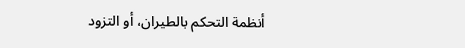أنظمة التحكم بالطيران، أو التزود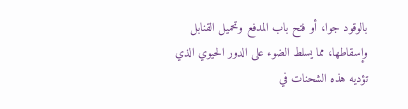بالوقود جوا، أو فتح باب المدفع وتحميل القنابل وإسقاطها، مما يسلط الضوء على الدور الحيوي الذي تؤديه هذه الشحنات في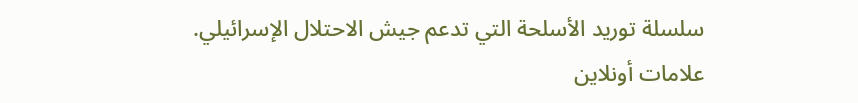سلسلة توريد الأسلحة التي تدعم جيش الاحتلال الإسرائيلي.
علامات أونلاين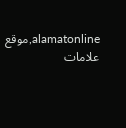alamatonline,موقع علامات